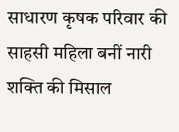साधारण कृषक परिवार की साहसी महिला बनीं नारी शक्ति की मिसाल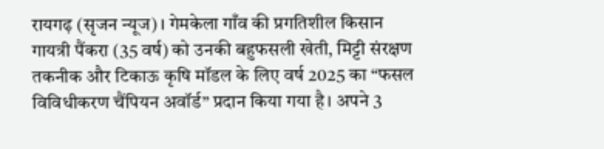रायगढ़ (सृजन न्यूज)। गेमकेला गाँव की प्रगतिशील किसान गायत्री पैंकरा (35 वर्ष) को उनकी बहुफसली खेती, मिट्टी संरक्षण तकनीक और टिकाऊ कृषि मॉडल के लिए वर्ष 2025 का “फसल विविधीकरण चैंपियन अवॉर्ड” प्रदान किया गया है। अपने 3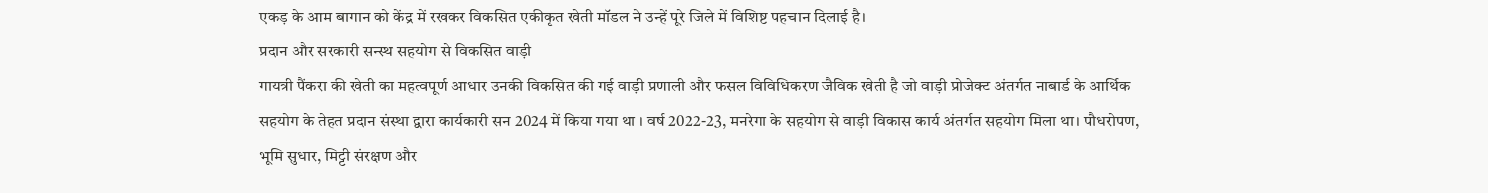एकड़ के आम बागान को केंद्र में रखकर विकसित एकीकृत खेती मॉडल ने उन्हें पूरे जिले में विशिष्ट पहचान दिलाई है।
प्रदान और सरकारी सन्स्थ सहयोग से विकसित वाड़ी
गायत्री पैंकरा की खेती का महत्वपूर्ण आधार उनकी विकसित की गई वाड़ी प्रणाली और फसल विविधिकरण जैविक खेती है जो वाड़ी प्रोजेक्ट अंतर्गत नाबार्ड के आर्थिक सहयोग के तेहत प्रदान संस्था द्वारा कार्यकारी सन 2024 में किया गया था । वर्ष 2022-23, मनरेगा के सहयोग से वाड़ी विकास कार्य अंतर्गत सहयोग मिला था। पौधरोपण, भूमि सुधार, मिट्टी संरक्षण और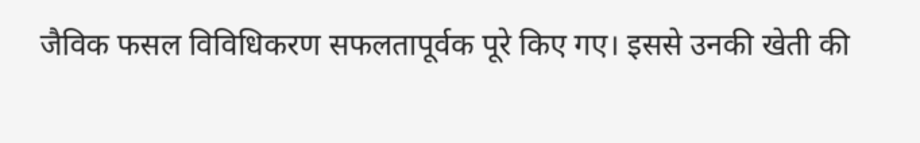जैविक फसल विविधिकरण सफलतापूर्वक पूरे किए गए। इससे उनकी खेती की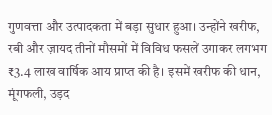गुणवत्ता और उत्पादकता में बड़ा सुधार हुआ। उन्होंने खरीफ, रबी और ज़ायद तीनों मौसमों में विविध फसलें उगाकर लगभग ₹3.4 लाख वार्षिक आय प्राप्त की है। इसमें खरीफ की धान, मूंगफली, उड़द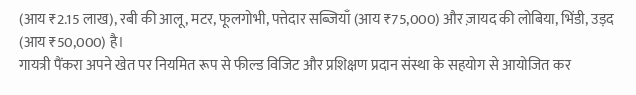(आय ₹2.15 लाख), रबी की आलू, मटर, फूलगोभी, पत्तेदार सब्जियाँ (आय ₹75,000) और ज़ायद की लोबिया, भिंडी, उड़द (आय ₹50,000) है।
गायत्री पैंकरा अपने खेत पर नियमित रूप से फील्ड विजिट और प्रशिक्षण प्रदान संस्था के सहयोग से आयोजित कर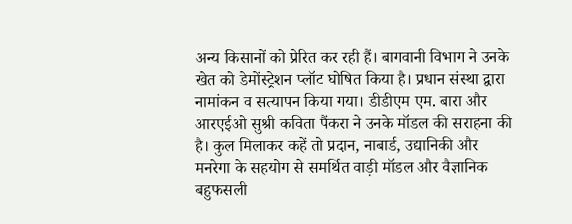अन्य किसानों को प्रेरित कर रही हैं। बागवानी विभाग ने उनके खेत को डेमोंस्ट्रेशन प्लॉट घोषित किया है। प्रधान संस्था द्वारा नामांकन व सत्यापन किया गया। डीडीएम एम. बारा और आरएईओ सुश्री कविता पैंकरा ने उनके मॉडल की सराहना की है। कुल मिलाकर कहें तो प्रदान, नाबार्ड, उद्यानिकी और मनरेगा के सहयोग से समर्थित वाड़ी मॉडल और वैज्ञानिक बहुफसली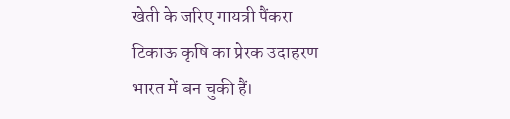खेती के जरिए गायत्री पैंकरा टिकाऊ कृषि का प्रेरक उदाहरण भारत में बन चुकी हैं।